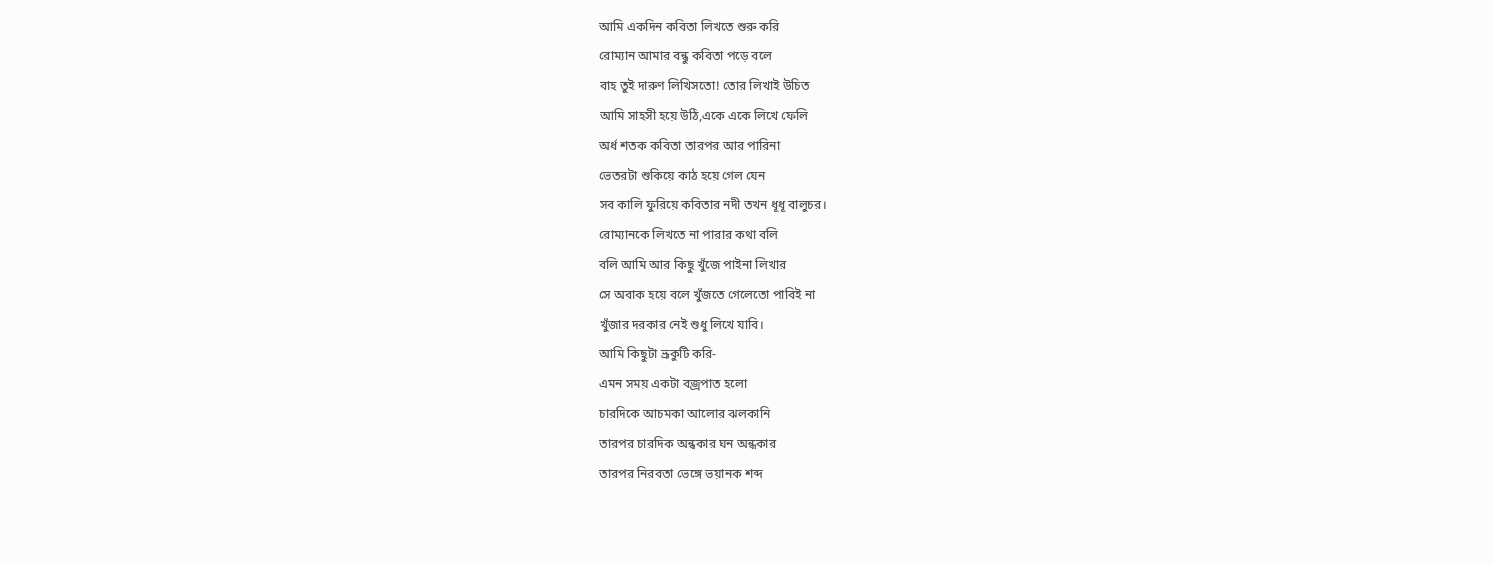আমি একদিন কবিতা লিখতে শুরু করি
রোম্যান আমার বন্ধু কবিতা পড়ে বলে
বাহ তুই দারুণ লিখিসতো! তোর লিখাই উচিত
আমি সাহসী হয়ে উঠি,একে একে লিখে ফেলি
অর্ধ শতক কবিতা তারপর আর পারিনা
ভেতরটা শুকিয়ে কাঠ হয়ে গেল যেন
সব কালি ফুরিয়ে কবিতার নদী তখন ধূধূ বালুচর।
রোম্যানকে লিখতে না পারার কথা বলি
বলি আমি আর কিছু খুঁজে পাইনা লিখার
সে অবাক হয়ে বলে খুঁজতে গেলেতো পাবিই না
খুঁজার দরকার নেই শুধু লিখে যাবি।
আমি কিছুটা ভ্রূকুটি করি-
এমন সময় একটা বজ্রপাত হলো
চারদিকে আচমকা আলোর ঝলকানি
তারপর চারদিক অন্ধকার ঘন অন্ধকার
তারপর নিরবতা ভেঙ্গে ভয়ানক শব্দ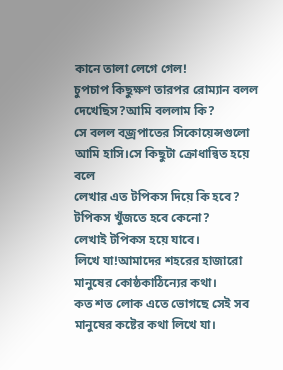কানে তালা লেগে গেল!
চুপচাপ কিছুক্ষণ তারপর রোম্যান বলল
দেখেছিস?আমি বললাম কি?
সে বলল বজ্রপাতের সিকোয়েন্সগুলো
আমি হাসি।সে কিছুটা ক্রোধান্বিত হয়ে বলে
লেখার এত টপিকস দিয়ে কি হবে?
টপিকস খুঁজতে হবে কেনো?
লেখাই টপিকস হয়ে যাবে।
লিখে যা!আমাদের শহরের হাজারো মানুষের কোষ্ঠকাঠিন্যের কথা।
কত শত লোক এতে ভোগছে সেই সব মানুষের কষ্টের কথা লিখে যা।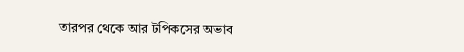তারপর থেকে আর টপিকসের অভাব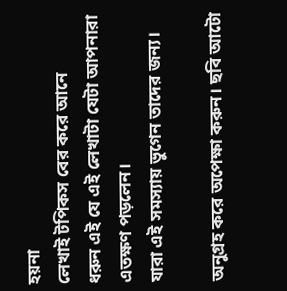হয়না
লেখাই টপিকস বের করে আনে
ধরুন এই যে এই লেখাটা যেটা আপনারা এতক্ষণ পড়লেন।
যারা এই সমস্যায় ভুগেন তাদের জন্য।

অনুগ্রহ করে অপেক্ষা করুন। ছবি আটো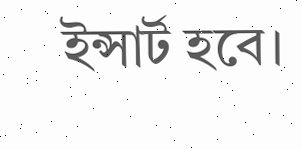ইন্সার্ট হবে।